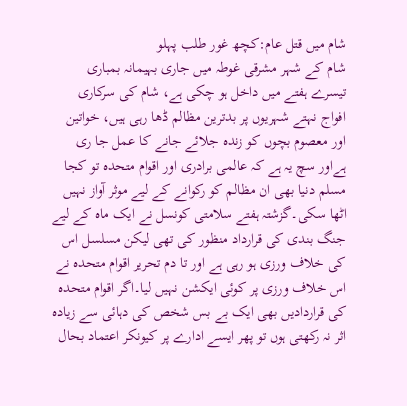شام میں قتل عام:کچھ غور طلب پہلو
شام کے شہر مشرقی غوطہ میں جاری بہیمانہ بمباری تیسرے ہفتے میں داخل ہو چکی ہے، شام کی سرکاری افواج نہتے شہریوں پر بدترین مظالم ڈھا رہی ہیں، خواتین اور معصوم بچوں کو زندہ جلائے جانے کا عمل جا ری ہےاور سچ یہ ہے کہ عالمی برادری اور اقوام متحدہ تو کجا مسلم دنیا بھی ان مظالم کو رکوانے کے لیے موثر آواز نہیں اٹھا سکی۔گزشتہ ہفتے سلامتی کونسل نے ایک ماہ کے لیے جنگ بندی کی قرارداد منظور کی تھی لیکن مسلسل اس کی خلاف ورزی ہو رہی ہے اور تا دم تحریر اقوام متحدہ نے اس خلاف ورزی پر کوئی ایکشن نہیں لیا۔اگر اقوام متحدہ کی قراردادیں بھی ایک بے بس شخص کی دہائی سے زیادہ اثر نہ رکھتی ہوں تو پھر ایسے ادارے پر کیونکر اعتماد بحال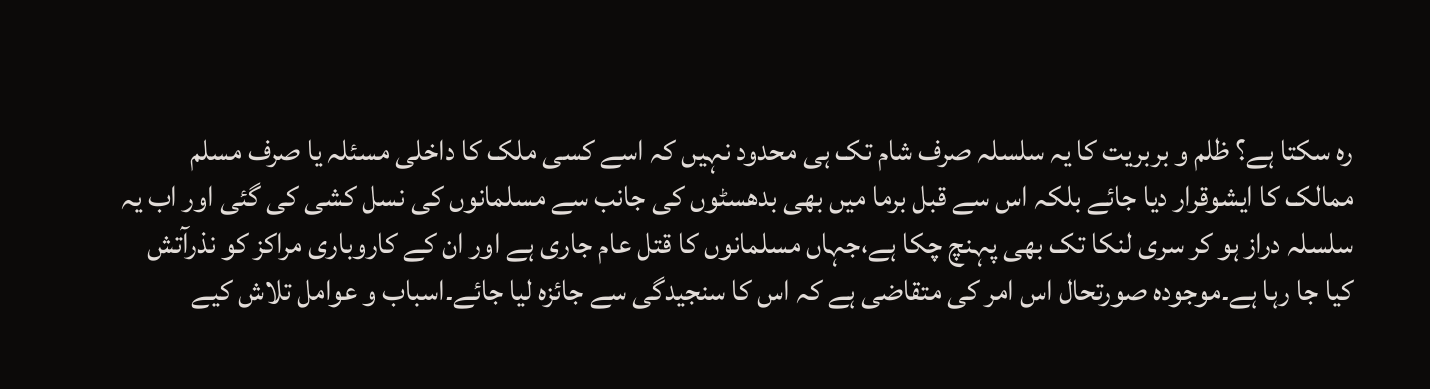رہ سکتا ہے؟ ظلم و بربریت کا یہ سلسلہ صرف شام تک ہی محدود نہیں کہ اسے کسی ملک کا داخلی مسئلہ یا صرف مسلم ممالک کا ایشوقرار دیا جائے بلکہ اس سے قبل برما میں بھی بدھسٹوں کی جانب سے مسلمانوں کی نسل کشی کی گئی اور اب یہ سلسلہ دراز ہو کر سری لنکا تک بھی پہنچ چکا ہے،جہاں مسلمانوں کا قتل عام جاری ہے اور ان کے کاروباری مراکز کو نذرآتش کیا جا رہا ہے۔موجودہ صورتحال اس امر کی متقاضی ہے کہ اس کا سنجیدگی سے جائزہ لیا جائے۔اسباب و عوامل تلاش کیے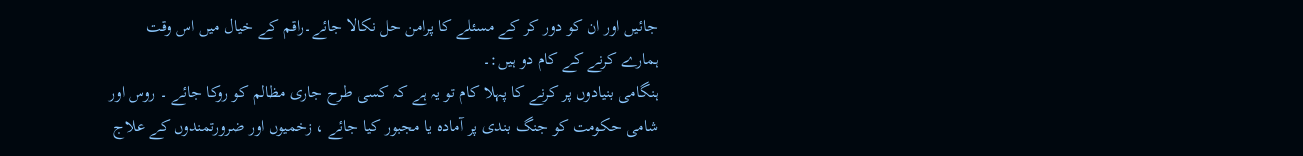جائیں اور ان کو دور کر کے مسئلے کا پرامن حل نکالا جائے۔راقم کے خیال میں اس وقت ہمارے کرنے کے کام دو ہیں:۔
ہنگامی بنیادوں پر کرنے کا پہلا کام تو یہ ہے کہ کسی طرح جاری مظالم کو روکا جائے ۔ روس اور شامی حکومت کو جنگ بندی پر آمادہ یا مجبور کیا جائے ، زخمیوں اور ضرورتمندوں کے علاج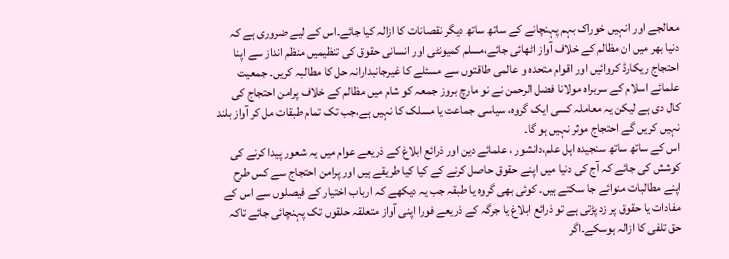معالجے اور انہیں خوراک بہم پہنچانے کے ساتھ ساتھ دیگر نقصانات کا ازالہ کیا جائے۔اس کے لیے ضروری ہے کہ دنیا بھر میں ان مظالم کے خلاف آواز اٹھائی جائے،مسلم کمیونٹی اور انسانی حقوق کی تنظیمیں منظم انداز سے اپنا احتجاج ریکارڈ کروائیں اور اقوام متحدہ و عالمی طاقتوں سے مسئلے کا غیرجانبدارانہ حل کا مطالبہ کریں۔ جمعیت علمائے اسلام کے سربراہ مولانا فضل الرحمن نے نو مارچ بروز جمعہ کو شام میں مظالم کے خلاف پرامن احتجاج کی کال دی ہے لیکن یہ معاملہ کسی ایک گروہ، سیاسی جماعت یا مسلک کا نہیں ہے،جب تک تمام طبقات مل کر آواز بلند نہیں کریں گے احتجاج موثر نہیں ہو گا۔
اس کے ساتھ ساتھ سنجیدہ اہل علم،دانشور ، علمائے دین اور ذرائع ابلاغ کے ذریعے عوام میں یہ شعور پیدا کرنے کی کوشش کی جائے کہ آج کی دنیا میں اپنے حقوق حاصل کرنے کے کیا کیا طریقے ہیں اور پرامن احتجاج سے کس طرح اپنے مطالبات منوائے جا سکتے ہیں۔ کوئی بھی گروہ یا طبقہ جب یہ دیکھے کہ ارباب اختیار کے فیصلوں سے اس کے مفادات یا حقوق پر زد پڑتی ہے تو ذرائع ابلاغ یا جرگہ کے ذریعے فورا اپنی آواز متعلقہ حلقوں تک پہنچائی جائے تاکہ حق تلفی کا ازالہ ہوسکے۔اگر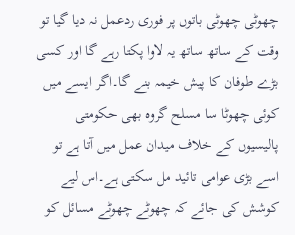چھوٹی چھوٹی باتوں پر فوری ردعمل نہ دیا گیا تو وقت کے ساتھ ساتھ یہ لاوا پکتا رہے گا اور کسی بڑے طوفان کا پیش خیمہ بنے گا۔اگر ایسے میں کوئی چھوٹا سا مسلح گروہ بھی حکومتی پالیسیوں کے خلاف میدان عمل میں آتا ہے تو اسے بڑی عوامی تائید مل سکتی ہے۔اس لیے کوشش کی جائے کہ چھوٹے چھوٹے مسائل کو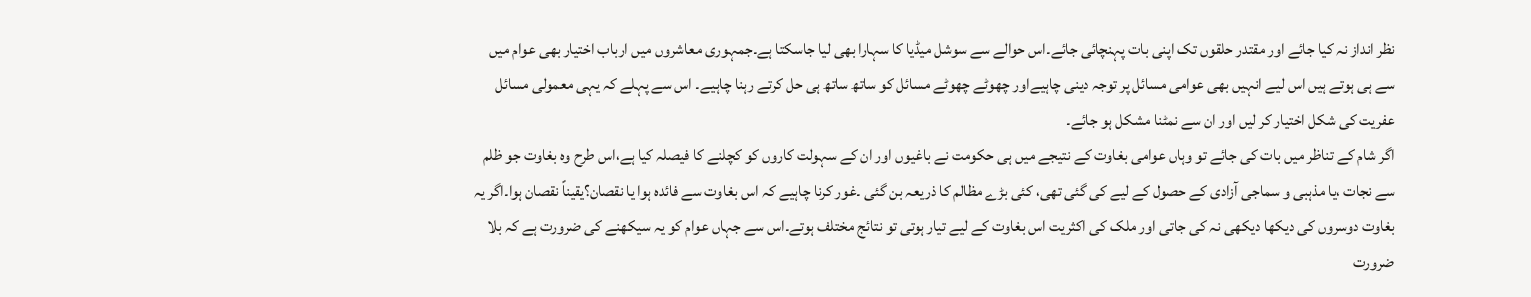نظر انداز نہ کیا جائے اور مقتدر حلقوں تک اپنی بات پہنچائی جائے۔اس حوالے سے سوشل میڈیا کا سہارا بھی لیا جاسکتا ہے۔جمہوری معاشروں میں ارباب اختیار بھی عوام میں سے ہی ہوتے ہیں اس لیے انہیں بھی عوامی مسائل پر توجہ دینی چاہیےاور چھوٹے چھوٹے مسائل کو ساتھ ساتھ ہی حل کرتے رہنا چاہیے۔ اس سے پہلے کہ یہی معمولی مسائل عفریت کی شکل اختیار کر لیں اور ان سے نمٹنا مشکل ہو جائے۔
اگر شام کے تناظر میں بات کی جائے تو وہاں عوامی بغاوت کے نتیجے میں ہی حکومت نے باغیوں اور ان کے سہولت کاروں کو کچلنے کا فیصلہ کیا ہے،اس طرح وہ بغاوت جو ظلم سے نجات ،یا مذہبی و سماجی آزادی کے حصول کے لیے کی گئی تھی، کئی بڑے مظالم کا ذریعہ بن گئی ۔غور کرنا چاہیے کہ اس بغاوت سے فائدہ ہوا یا نقصان؟یقیناً نقصان ہوا۔اگر یہ بغاوت دوسروں کی دیکھا دیکھی نہ کی جاتی اور ملک کی اکثریت اس بغاوت کے لیے تیار ہوتی تو نتائج مختلف ہوتے۔اس سے جہاں عوام کو یہ سیکھنے کی ضرورت ہے کہ بلا ضرورت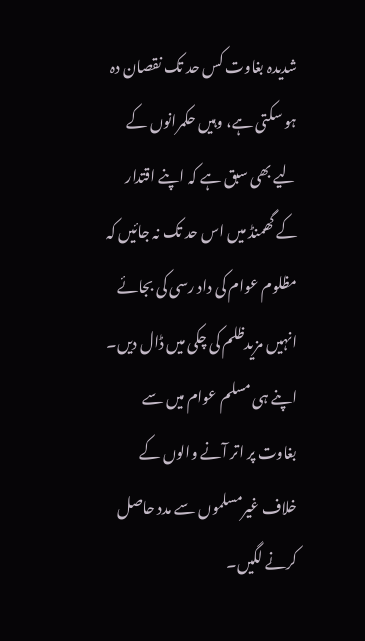شدیدہ بغاوت کس حد تک نقصان دہ ہو سکتی ہے، وہیں حکمرانوں کے لیے بھی سبق ہے کہ اپنے اقتدار کے گھمنڈ میں اس حد تک نہ جائیں کہ مظلوم عوام کی داد رسی کی بجائے انہیں مزیدظلم کی چکی میں ڈال دیں۔ اپنے ہی مسلم عوام میں سے بغاوت پر اتر آنے والوں کے خلاف غیرمسلموں سے مدد حاصل کرنے لگیں۔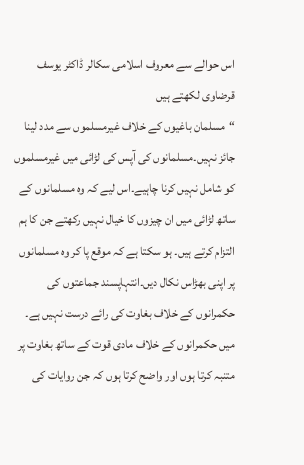اس حوالے سے معروف اسلامی سکالر ڈاکٹر یوسف قرضاوی لکھتے ہیں
“مسلمان باغیوں کے خلاف غیرمسلموں سے مدد لینا جائز نہیں۔مسلمانوں کی آپس کی لڑائی میں غیرمسلموں کو شامل نہیں کرنا چاہیے۔اس لیے کہ وہ مسلمانوں کے ساتھ لڑائی میں ان چیزوں کا خیال نہیں رکھتے جن کا ہم التزام کرتے ہیں۔ ہو سکتا ہے کہ موقع پا کر وہ مسلمانوں پر اپنی بھڑاس نکال دیں۔انتہاپسند جماعتوں کی حکمرانوں کے خلاف بغاوت کی رائے درست نہیں ہے۔ میں حکمرانوں کے خلاف مادی قوت کے ساتھ بغاوت پر متنبہ کرتا ہوں اور واضح کرتا ہوں کہ جن روایات کی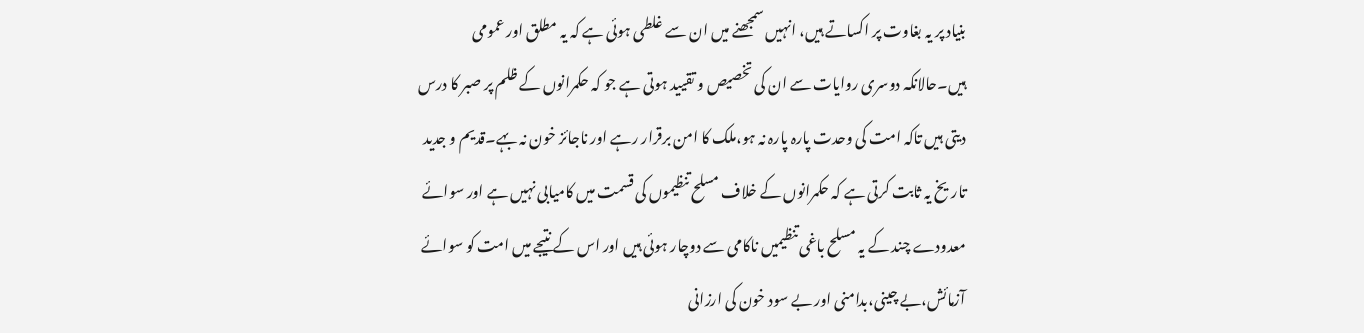بنیاد پر یہ بغاوت پر اکساتے ہیں، انہیں سمجھنے میں ان سے غلطی ہوئی ہے کہ یہ مطلق اور عمومی ہیں۔حالانکہ دوسری روایات سے ان کی تخصیص و تقیید ہوتی ہے جو کہ حکمرانوں کے ظلم پر صبر کا درس دیتی ہیں تاکہ امت کی وحدت پارہ پارہ نہ ہو،ملک کا امن برقرار رہے اور ناجائز خون نہ بہے۔قدیم و جدید تاریخ یہ ثابت کرتی ہے کہ حکمرانوں کے خلاف مسلح تنظیموں کی قسمت میں کامیابی نہیں ہے اور سوائے معدودے چند کے یہ مسلح باغی تنظیمیں ناکامی سے دوچار ہوئی ہیں اور اس کے نتیجے میں امت کو سوائے آزمائش،بے چینی،بدامنی اور بے سود خون کی ارزانی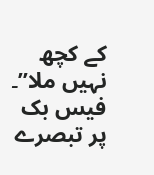کے کچھ نہیں ملا”۔
فیس بک پر تبصرے